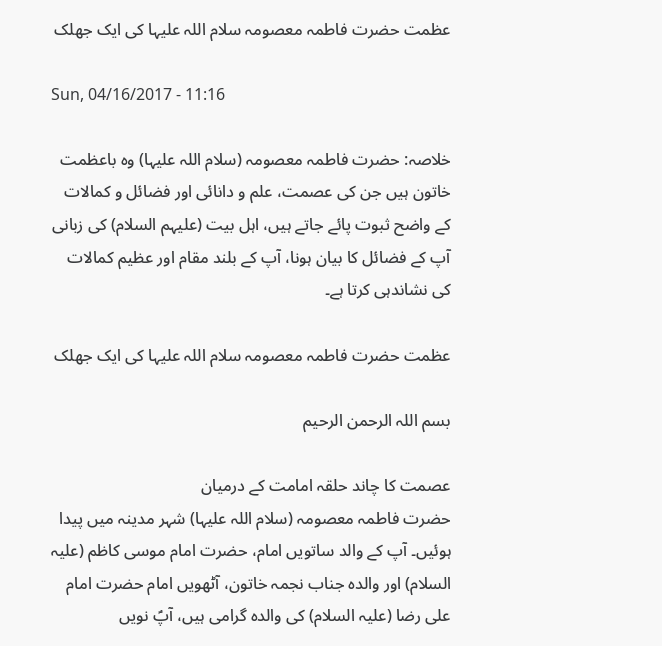عظمت حضرت فاطمہ معصومہ سلام اللہ علیہا کی ایک جھلک

Sun, 04/16/2017 - 11:16

خلاصہ: حضرت فاطمہ معصومہ (سلام اللہ علیہا) وہ باعظمت خاتون ہیں جن کی عصمت، علم و دانائی اور فضائل و کمالات کے واضح ثبوت پائے جاتے ہیں، اہل بیت (علیہم السلام) کی زبانی آپ کے فضائل کا بیان ہونا، آپ کے بلند مقام اور عظیم کمالات کی نشاندہی کرتا ہے۔

عظمت حضرت فاطمہ معصومہ سلام اللہ علیہا کی ایک جھلک

بسم اللہ الرحمن الرحیم

عصمت کا چاند حلقہ امامت کے درمیان
حضرت فاطمہ معصومہ (سلام اللہ علیہا) شہر مدینہ میں پیدا ہوئیں۔ آپ کے والد ساتویں امام، حضرت امام موسی کاظم (علیہ السلام) اور والدہ جناب نجمہ خاتون، آٹھویں امام حضرت امام علی رضا (علیہ السلام) کی والدہ گرامی ہیں، آپؑ نویں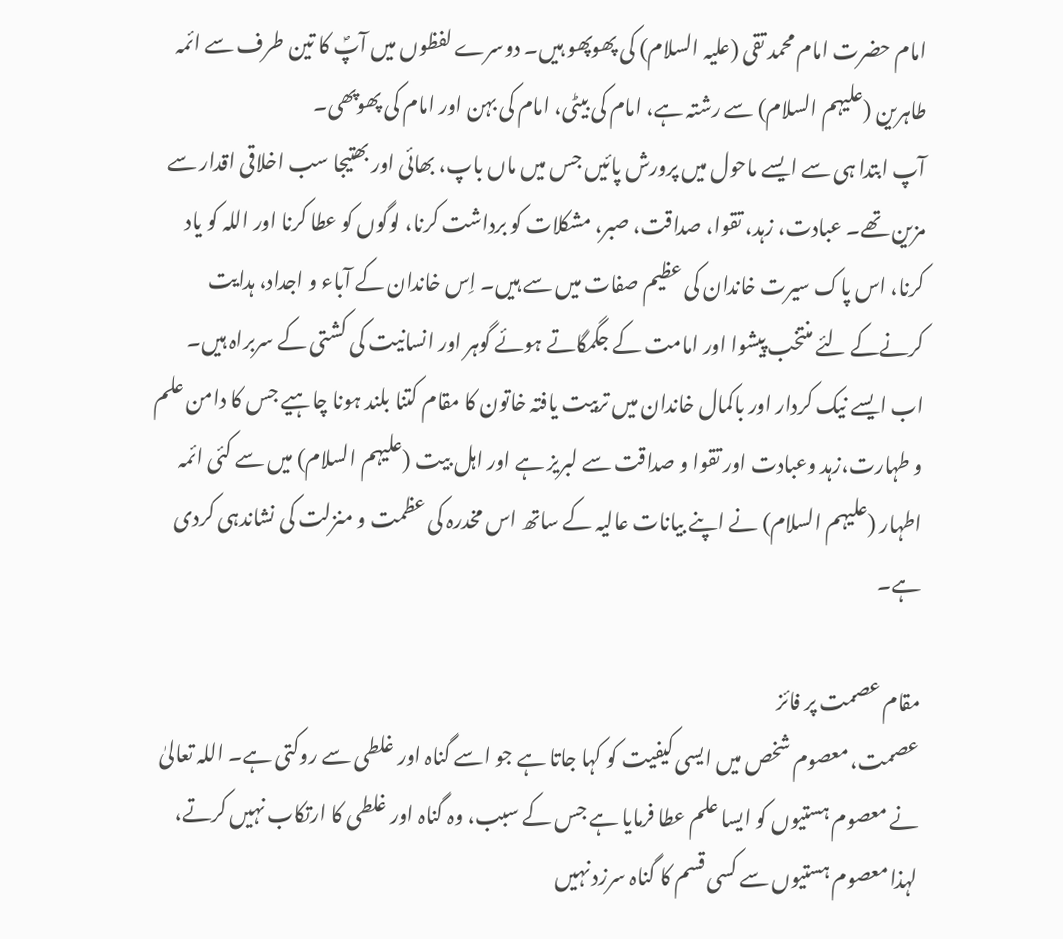امام حضرت امام محمد تقی (علیہ السلام) کی پھوپھو ہیں۔ دوسرے لفظوں میں آپؐ کا تین طرف سے ائمہ طاہرین (علیہم السلام) سے رشتہ ہے، امام کی بیٹی، امام کی بہن اور امام کی پھوپھی۔
آپ ابتدا ہی سے ایسے ماحول میں پرورش پائیں جس میں ماں باپ، بھائی اور بھتیجا سب اخلاقی اقدار سے مزین تھے۔ عبادت، زہد، تقوا، صداقت، صبر، مشکلات کو برداشت کرنا، لوگوں کو عطا کرنا اور اللہ کو یاد کرنا، اس پاک سیرت خاندان کی عظیم صفات میں سے ہیں۔ اِس خاندان کے آباء و اجداد، ہدایت کرنےکے لئے منتخب پیشوا اور امامت کے جگمگاتے ہوئے گوہر اور انسانیت کی کشتی کے سربراہ ہیں۔ اب ایسے نیک کردار اور باکمال خاندان میں تربیت یافتہ خاتون کا مقام کتنا بلند ہونا چاہیے جس کا دامن علم و طہارت،زہد وعبادت اور تقوا و صداقت سے لبریز ہے اور اہل بیت (علیہم السلام) میں سے کئی ائمہ اطہار (علیہم السلام) نے اپنے بیانات عالیہ کے ساتھ اس مخدرہ کی عظمت و منزلت کی نشاندہی کردی ہے۔

مقام عصمت پر فائز
عصمت، معصوم شخص میں ایسی کیفیت کو کہا جاتا ہے جو اسے گناہ اور غلطی سے روکتی ہے۔ اللہ تعالیٰ نے معصوم ہستیوں کو ایسا علم عطا فرمایا ہے جس کے سبب، وہ گناہ اور غلطی کا ارتکاب نہیں کرتے، لہذا معصوم ہستیوں سے کسی قسم کا گناہ سرزد نہیں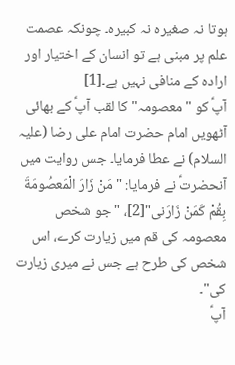ہوتا نہ صغیرہ نہ کبیرہ۔ چونکہ عصمت علم پر مبنی ہے تو انسان کے اختیار اور ارادہ کے منافی نہیں ہے۔[1]
آپؑ کو "معصومہ" کا لقب آپؑ کے بھائی آٹھویں امام حضرت امام علی رضا (علیہ السلام) نے عطا فرمایا۔ جس روایت میں آنحضرتؑ نے فرمایا: "مَنْ زَارَ الْمَعصُومَةَ بِقُمْ كَمَنْ زَارَنى"[2]، "جو شخص معصومہ کی قم میں زیارت کرے، اس شخص کی طرح ہے جس نے میری زیارت کی"۔
آپؑ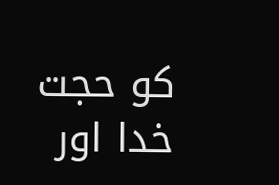کو حجت خدا اور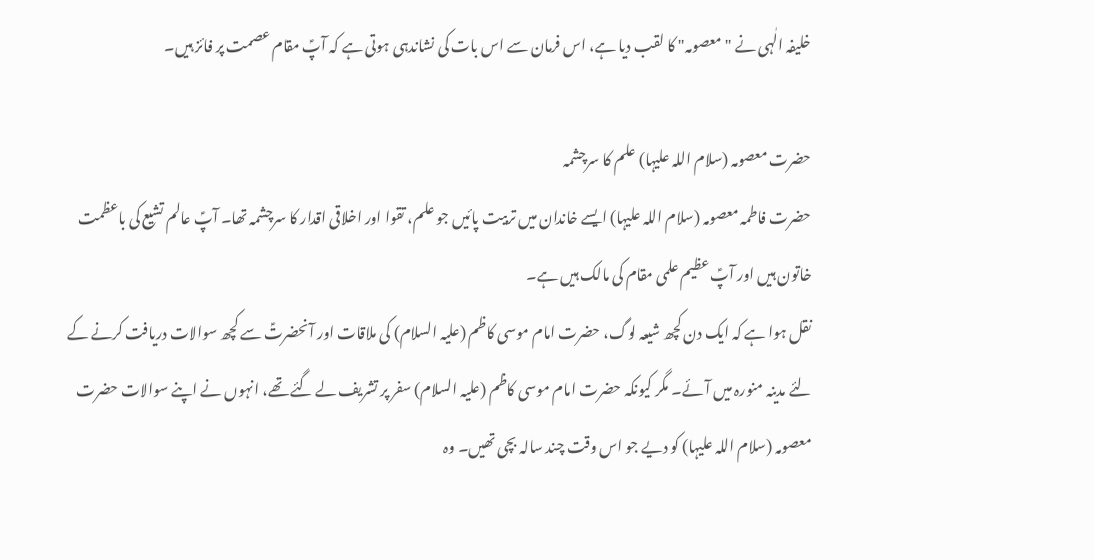خلیفہ الٰہی نے "معصومہ" کا لقب دیا ہے، اس فرمان سے اس بات کی نشاندہی ہوتی ہے کہ آپؑ مقام عصمت پر فائز ہیں۔

حضرت معصومہ (سلام اللہ علیہا) علم کا سرچشمہ
حضرت فاطمہ معصومہ (سلام اللہ علیہا) ایسے خاندان میں تربیت پائیں جو علم، تقوا اور اخلاقی اقدار کا سرچشمہ تھا۔ آپؑ عالم تشیع کی باعظمت خاتون ہیں اور آپؑ عظیم علمی مقام کی مالک ہیں ہے۔
نقل ہوا ہے کہ ایک دن کچھ شیعہ لوگ، حضرت امام موسی کاظم (علیہ السلام) کی ملاقات اور آنحضرتؑ سے کچھ سوالات دریافت کرنے کے لئے مدینہ منورہ میں آئے۔ مگر کیونکہ حضرت امام موسی کاظم (علیہ السلام) سفر پر تشریف لے گئے تھے، انہوں نے اپنے سوالات حضرت معصومہ (سلام اللہ علیہا) کو دیے جو اس وقت چند سالہ بچی تھیں۔ وہ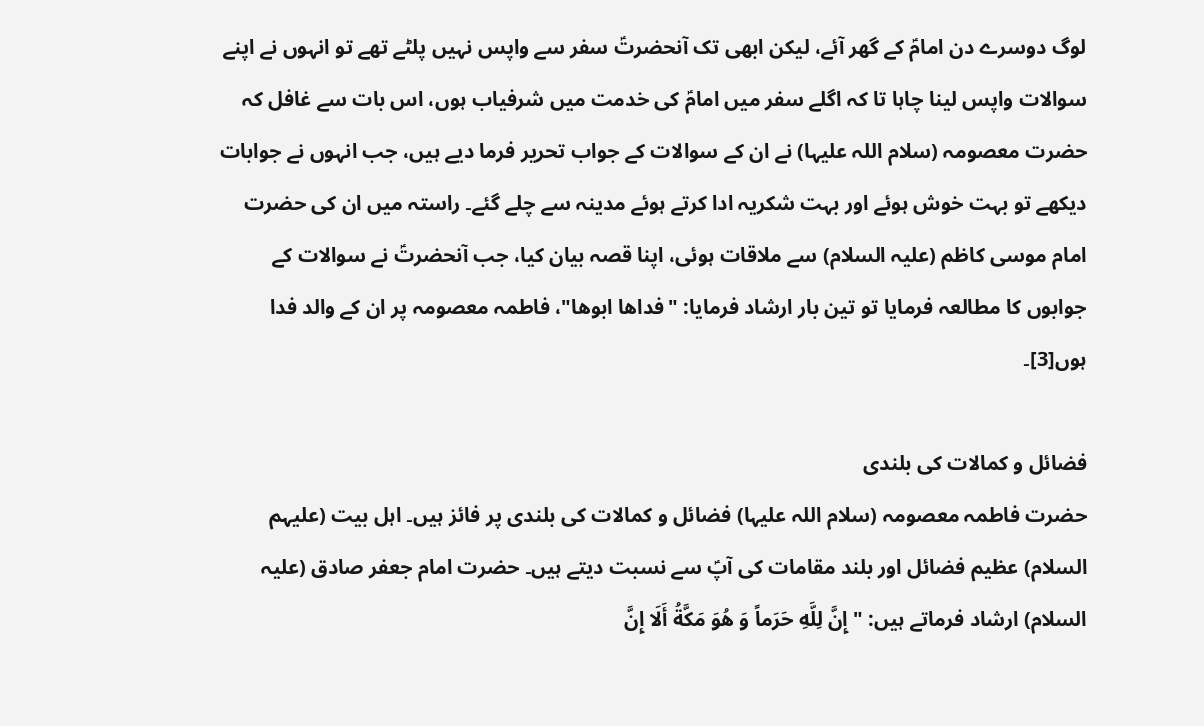لوگ دوسرے دن امامؑ کے گھر آئے، لیکن ابھی تک آنحضرتؑ سفر سے واپس نہیں پلٹے تھے تو انہوں نے اپنے سوالات واپس لینا چاہا تا کہ اگلے سفر میں امامؑ کی خدمت میں شرفیاب ہوں، اس بات سے غافل کہ حضرت معصومہ (سلام اللہ علیہا) نے ان کے سوالات کے جواب تحریر فرما دیے ہیں، جب انہوں نے جوابات دیکھے تو بہت خوش ہوئے اور بہت شکریہ ادا کرتے ہوئے مدینہ سے چلے گئے۔ راستہ میں ان کی حضرت امام موسی کاظم (علیہ السلام) سے ملاقات ہوئی، اپنا قصہ بیان کیا، جب آنحضرتؑ نے سوالات کے جوابوں کا مطالعہ فرمایا تو تین بار ارشاد فرمایا: "فداھا ابوھا"، فاطمہ معصومہ پر ان کے والد فدا ہوں[3]۔

فضائل و کمالات کی بلندی
حضرت فاطمہ معصومہ (سلام اللہ علیہا) فضائل و کمالات کی بلندی پر فائز ہیں۔ اہل بیت (علیہم السلام) عظیم فضائل اور بلند مقامات کی آپؑ سے نسبت دیتے ہیں۔ حضرت امام جعفر صادق (علیہ السلام) ارشاد فرماتے ہیں: "إِنَّ لِلَّهِ حَرَماً وَ هُوَ مَكَّةُ أَلَا إِنَّ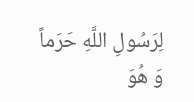لِرَسُولِ اللَّهِ حَرَماً وَ هُوَ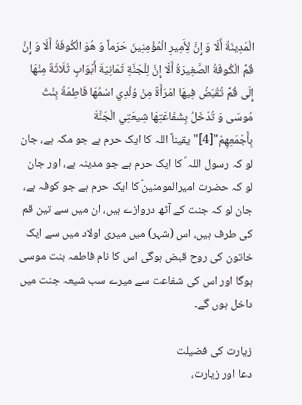الْمَدِينَةُ أَلَا وَ إِنَّ لِأَمِيرِ الْمُؤْمِنِينَ حَرَماً وَ هُوَ الْكُوفَةُ أَلَا وَ إِنَّ قُمَّ الْكُوفَةُ الصَّغِيرَةُ أَلَا إِنَّ لِلْجَنَّةِ ثَمَانِيَةَ أَبْوَابٍ ثَلَاثَةٌ مِنْهَا إِلَى قُمَّ تُقْبَضُ فِيهَا امْرَأَةٌ مِنْ وُلْدِي اسْمُهَا فَاطِمَةُ بِنْتُ مُوسَى وَ تُدْخَلُ بِشَفَاعَتِهَا شِيعَتِي الْجَنَّةَ بِأَجْمَعِهِمْ"[4]"یقیناً اللہ کا ایک حرم ہے جو مکہ ہے، جان لو کہ رسول اللہ ؐ کا ایک حرم ہے جو مدینہ ہے، اور جان لو کہ حضرت امیرالمومنینؑ کا ایک حرم ہے جو کوفہ ہے، جان لو کہ جنت کے آٹھ دروازے ہیں، ان میں سے تین قم کی طرف ہیں، اس (شہر) میں میری اولاد میں سے ایک خاتون کی روح قبض ہوگی اس کا نام فاطمہ بنت موسی ہوگا اور اس کی شفاعت سے میرے سب شیعہ جنت میں داخل ہوں گے۔

زیارت کی فضیلت
دعا اور زیارت،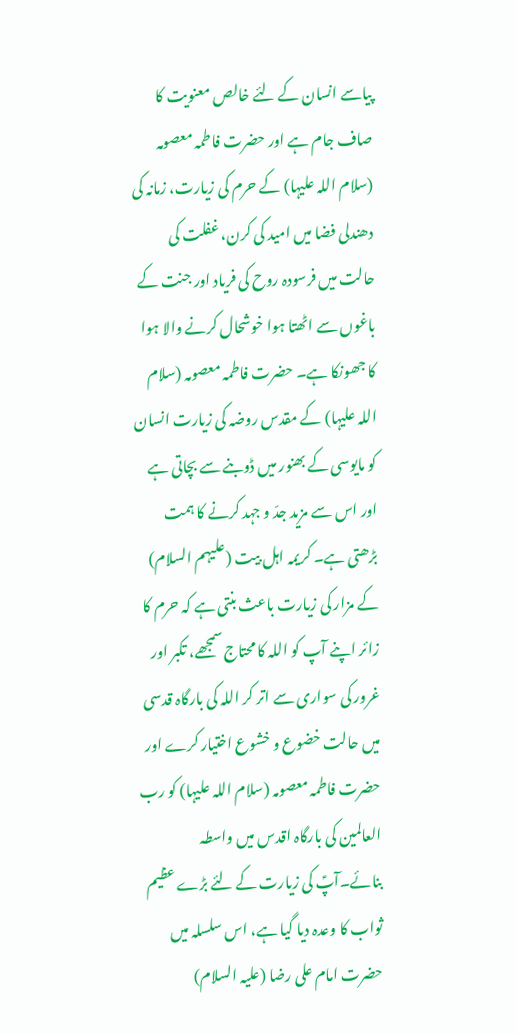پیاسے انسان کے لئے خالص معنویت کا صاف جام ہے اور حضرت فاطمہ معصومہ (سلام اللہ علیہا) کے حرم کی زیارت، زمانہ کی دھندلی فضا میں امید کی کرن، غفلت کی حالت میں فرسودہ روح کی فریاد اور جنت کے باغوں سے اٹھتا ہوا خوشحال کرنے والا ہوا  کا جھونکا ہے۔ حضرت فاطمہ معصومہ (سلام اللہ علیہا) کے مقدس روضہ کی زیارت انسان کو مایوسی کے بھنور میں ڈوبنے سے بچاتی ہے اور اس سے مزید جدّ و جہد کرنے کا ہمت بڑھتی ہے۔ کریمہ اہل بیت (علیہم السلام) کے مزار کی زیارت باعث بنتی ہے کہ حرم کا زائر اپنے آپ کو اللہ کا محتاج سمجھے، تکبر اور غرور کی سواری سے اتر کر اللہ کی بارگاہ قدسی میں حالت خضوع و خشوع اختیار کرے اور حضرت فاطمہ معصومہ (سلام اللہ علیہا) کو رب العالمین کی بارگاہ اقدس میں واسطہ بنائے۔آپؑ کی زیارت کے لئے بڑے عظیم ثواب کا وعدہ دیا گیا ہے، اس سلسلہ میں حضرت امام علی رضا (علیہ السلام)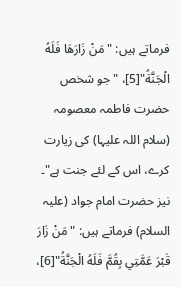فرماتے ہیں: "مَنْ زَارَهَا فَلَهُ الْجَنَّةُ"[5]، "جو شخص حضرت فاطمہ معصومہ (سلام اللہ علیہا) کی زیارت کرے، اس کے لئے جنت ہے"۔
نیز حضرت امام جواد (علیہ السلام) فرماتے ہیں: "مَنْ زَارَ قَبْرَ عَمَّتِي بِقُمَّ فَلَهُ الْجَنَّةُ"[6]،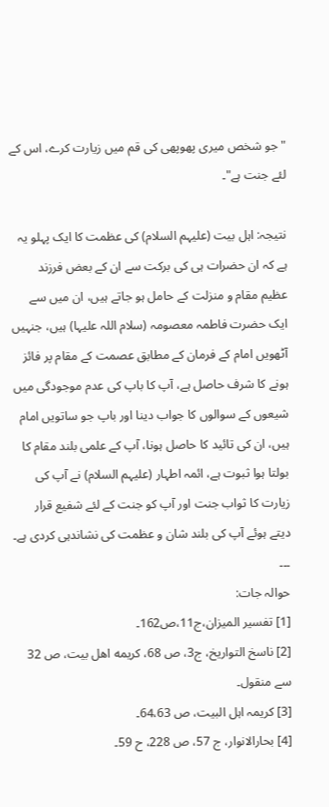"جو شخص میری پھوپھی کی قم میں زیارت کرے، اس کے لئے جنت ہے"۔

نتیجہ: اہل بیت (علیہم السلام) کی عظمت کا ایک پہلو یہ ہے کہ ان حضرات ہی کی برکت سے ان کے بعض فرزند عظیم مقام و منزلت کے حامل ہو جاتے ہیں، ان میں سے ایک حضرت فاطمہ معصومہ (سلام اللہ علیہا) ہیں، جنہیں آٹھویں امام کے فرمان کے مطابق عصمت کے مقام پر فائز ہونے کا شرف حاصل ہے، آپ کا باپ کی عدم موجودگی میں شیعوں کے سوالوں کا جواب دینا اور باپ جو ساتویں امام ہیں، ان کی تائید کا حاصل ہونا، آپ کے علمی بلند مقام کا بولتا ہوا ثبوت ہے، ائمہ اطہار (علیہم السلام) نے آپ کی زیارت کا ثواب جنت اور آپ کو جنت کے لئے شفیع قرار دیتے ہوئے آپ کی بلند شان و عظمت کی نشاندہی کردی ہے۔
۔۔۔
حوالہ جات:
[1] تفسیر المیزان،ج11،ص162۔
[2] ناسخ التواريخ، ج3، ص 68، كريمه اهل بيت، ص 32 سے منقول۔
[3] کریمہ اہل البیت، ص 64،63۔
[4] بحارالانوار، ج 57، ص 228، ح 59۔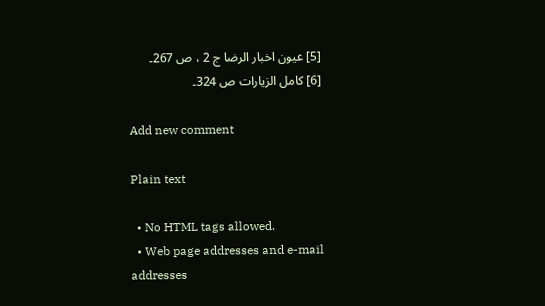[5] عیون اخبار الرضا ج 2 ، ص 267۔
[6] کامل الزیارات ص 324۔

Add new comment

Plain text

  • No HTML tags allowed.
  • Web page addresses and e-mail addresses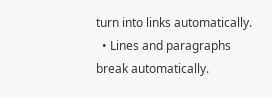turn into links automatically.
  • Lines and paragraphs break automatically.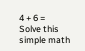4 + 6 =
Solve this simple math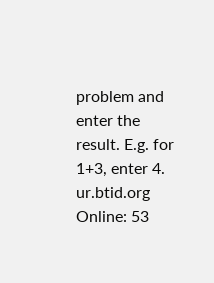problem and enter the result. E.g. for 1+3, enter 4.
ur.btid.org
Online: 53